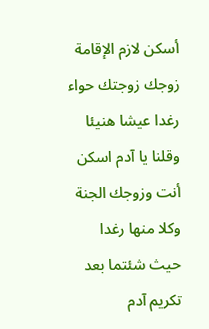أسكن لازم الإقامة
زوجك زوجتك حواء
رغدا عيشا هنيئا
وقلنا يا آدم اسكن أنت وزوجك الجنة وكلا منها رغدا حيث شئتما بعد تكريم آدم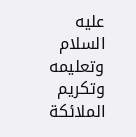عليه السلام وتعليمه وتكريم الملائكة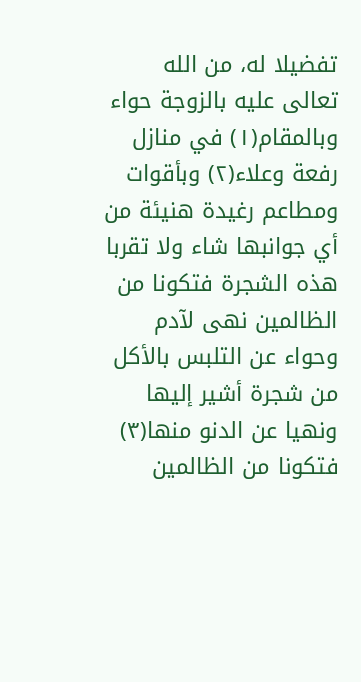تفضيلا له، من الله تعالى عليه بالزوجة حواء وبالمقام(١) في منازل رفعة وعلاء(٢) وبأقوات ومطاعم رغيدة هنيئة من أي جوانبها شاء ولا تقربا هذه الشجرة فتكونا من الظالمين نهى لآدم وحواء عن التلبس بالأكل من شجرة أشير إليها ونهيا عن الدنو منها(٣) فتكونا من الظالمين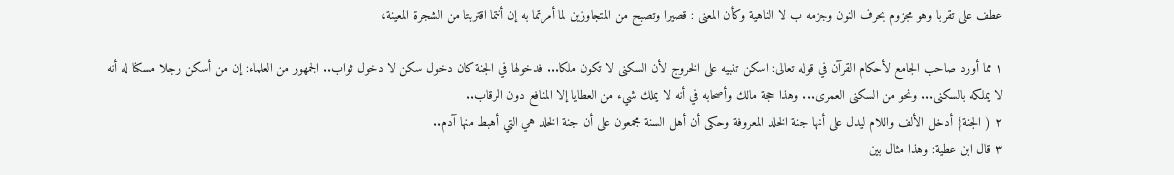عطف على تقربا وهو مجزوم بحرف النون وجزمه ب لا الناهية وكأن المعنى : قصيرا وتصبح من المتجاوزين لما أمرتما به إن أنتما اقتربتا من الشجرة المعينة،

١ مما أورد صاحب الجامع لأحكام القرآن في قوله تعالى: اسكن تنبيه على الخروج لأن السكنى لا تكون ملكا... فدخولها في الجنة كان دخول سكن لا دخول ثواب.. الجمهور من العلماء: إن من أسكن رجلا مسكنا له أنه لا يملكه بالسكنى... ونحو من السكنى العمرى... وهذا حجة مالك وأصحابه في أنه لا يملك شيء من العطايا إلا المنافع دون الرقاب..
٢ ( الجنة} أدخل الألف واللام ليدل على أنها جنة الخلد المعروفة وحكى أن أهل السنة مجمعون على أن جنة الخلد هي التي أهبط منها آدم..
٣ قال ابن عطية: وهذا مثال بين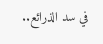في سد الذرائع..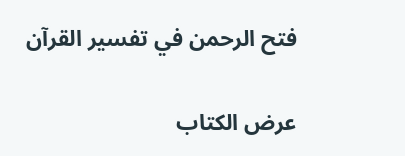فتح الرحمن في تفسير القرآن

عرض الكتاب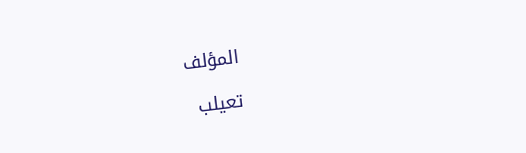المؤلف

تعيلب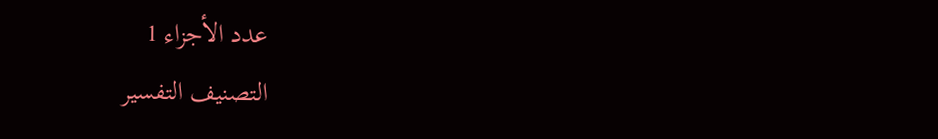عدد الأجزاء 1
التصنيف التفسير